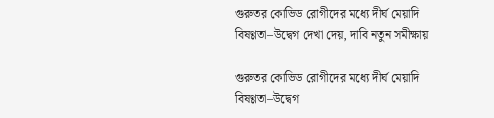গুরুতর কোভিড রোগীদের মধ্যে দীর্ঘ মেয়াদি বিষণ্ণতা–উদ্বেগ দেখা দেয়, দাবি নতুন সমীক্ষায়

গুরুতর কোভিড রোগীদের মধ্যে দীর্ঘ মেয়াদি বিষণ্ণতা–উদ্বেগ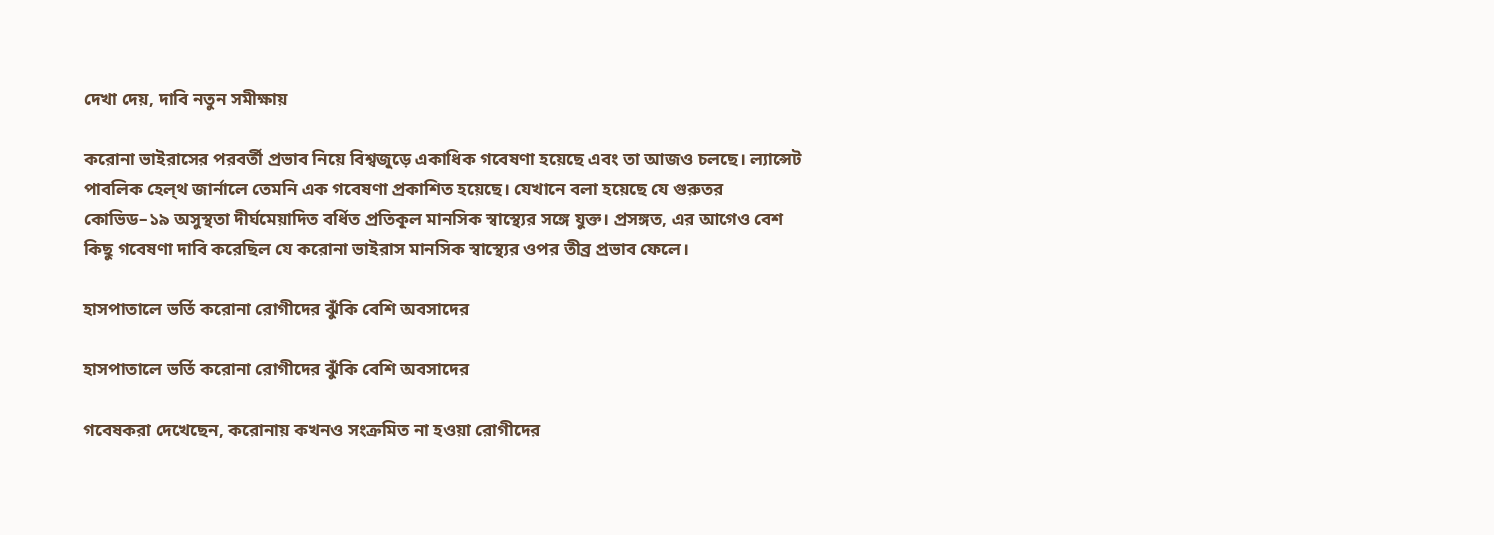দেখা দেয়, দাবি নতুন সমীক্ষায়

করোনা ভাইরাসের পরবর্তী প্রভাব নিয়ে বিশ্বজুড়ে একাধিক গবেষণা হয়েছে এবং তা আজও চলছে। ল্যান্সেট পাবলিক হেল্‌থ জার্নালে তেমনি এক গবেষণা প্রকাশিত হয়েছে। যেখানে বলা হয়েছে যে গুরুতর কোভিড–১৯ অসুস্থতা দীর্ঘমেয়াদিত বর্ধিত প্রতিকূল মানসিক স্বাস্থ্যের সঙ্গে যুক্ত। প্রসঙ্গত, এর আগেও বেশ কিছু গবেষণা দাবি করেছিল যে করোনা ভাইরাস মানসিক স্বাস্থ্যের ওপর তীব্র প্রভাব ফেলে।

হাসপাতালে ভর্তি করোনা রোগীদের ঝুঁকি বেশি অবসাদের

হাসপাতালে ভর্তি করোনা রোগীদের ঝুঁকি বেশি অবসাদের

গবেষকরা দেখেছেন, করোনায় কখনও সংক্রমিত না হওয়া রোগীদের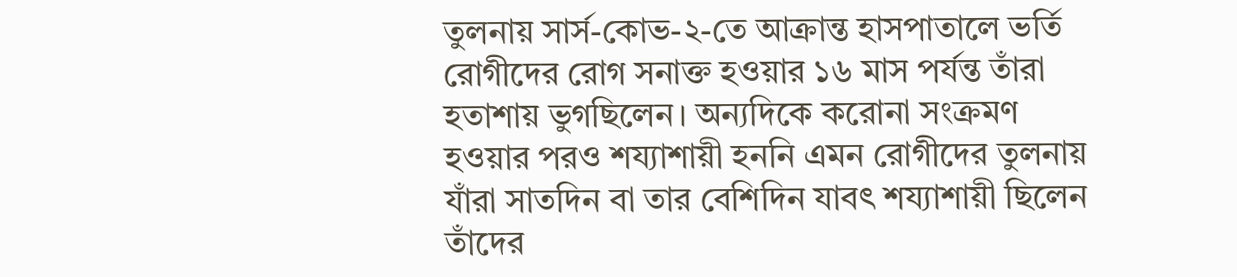তুলনায় সার্স-কোভ-২-তে আক্রান্ত হাসপাতালে ভর্তি রোগীদের রোগ সনাক্ত হওয়ার ১৬ মাস পর্যন্ত তাঁরা হতাশায় ভুগছিলেন। অন্যদিকে করোনা সংক্রমণ হওয়ার পরও শয্যাশায়ী হননি এমন রোগীদের তুলনায় যাঁরা সাতদিন বা তার বেশিদিন যাবৎ শয্যাশায়ী ছিলেন তাঁদের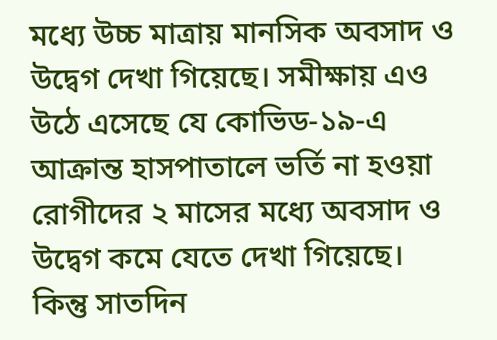মধ্যে উচ্চ মাত্রায় মানসিক অবসাদ ও উদ্বেগ দেখা গিয়েছে। সমীক্ষায় এও উঠে এসেছে যে কোভিড-১৯-এ আক্রান্ত হাসপাতালে ভর্তি না হওয়া রোগীদের ২ মাসের মধ্যে অবসাদ ও উদ্বেগ কমে যেতে দেখা গিয়েছে। কিন্তু সাতদিন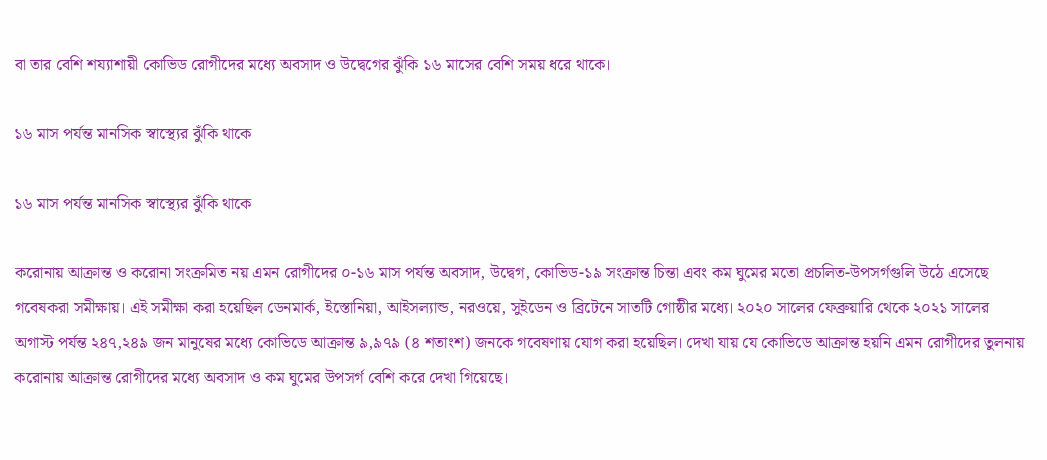বা তার বেশি শয্যাশায়ী কোভিড রোগীদের মধ্যে অবসাদ ও উদ্বেগের ঝুঁকি ১৬ মাসের বেশি সময় ধরে থাকে।

১৬ মাস পর্যন্ত মানসিক স্বাস্থ্যের ঝুঁকি থাকে

১৬ মাস পর্যন্ত মানসিক স্বাস্থ্যের ঝুঁকি থাকে

করোনায় আক্রান্ত ও করোনা সংক্রমিত নয় এমন রোগীদের ০-১৬ মাস পর্যন্ত অবসাদ, উদ্বেগ, কোভিড-১৯ সংক্রান্ত চিন্তা এবং কম ঘুমের মতো প্রচলিত-উপসর্গগুলি উঠে এসেছে গবেষকরা সমীক্ষায়। এই সমীক্ষা করা হয়েছিল ডেনমার্ক, ইস্তোনিয়া, আইসল্যান্ড, নরওয়ে, সুইডেন ও ব্রিটেনে সাতটি গোষ্ঠীর মধ্যে। ২০২০ সালের ফেব্রুয়ারি থেকে ২০২১ সালের অগাস্ট পর্যন্ত ২৪৭,২৪৯ জন মানুষের মধ্যে কোভিডে আক্রান্ত ৯,৯৭৯ (৪ শতাংশ) জনকে গবেষণায় যোগ করা হয়েছিল। দেখা যায় যে কোভিডে আক্রান্ত হয়নি এমন রোগীদের তুলনায় করোনায় আক্রান্ত রোগীদের মধ্যে অবসাদ ও কম ঘুমের উপসর্গ বেশি করে দেখা গিয়েছে।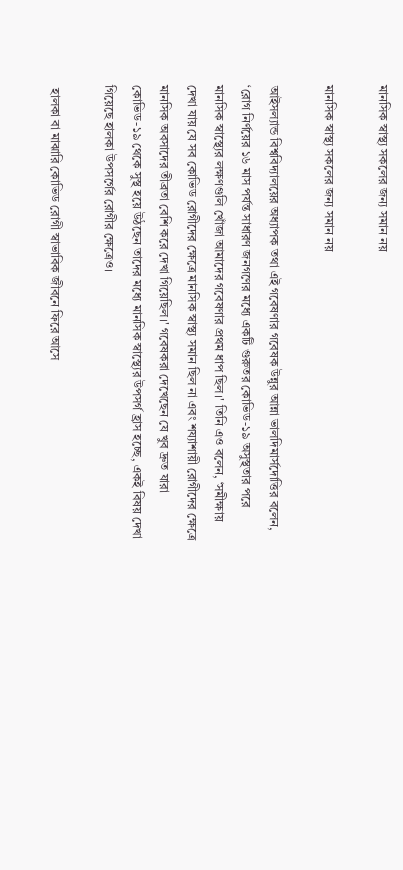মানসিক স্বাস্থ্য সকলের জন্য সমান নয়

মানসিক স্বাস্থ্য সকলের জন্য সমান নয়

আইসল্যান্ড বিশ্ববিদ্যালয়ের অধ্যাপক তথা এই গবেষণার গবেষক উন্নুর আন্না ভালদিমার্সদোত্তির বলেন, ‘রোগ নির্ণয়ের ১৬ মাস পর্যন্ত সাধারণ জনগণের মধ্যে একটি গুরুতর কোভিড-১৯ অসুস্থতার পরে মানসিক স্বাস্থ্যের লক্ষণগুলি খোঁজা আমাদের গবেষণার প্রথম ধাপ ছিল।' তিনি এও বলেন, ‘সমীক্ষায় দেখা যায় যে সব কোভিড রোগীদের ক্ষেত্রে মানসিক স্বাস্থ্য সমান ছিল না এবং শয্যাশায়ী রোগীদের ক্ষেত্রে মানসিক অবসাদের তীব্রতা বেশি করে দেখা গিয়েছিল।' গবেষকরা দেখেছেন যে খুব দ্রুত যারা কোভিড-১৯ থেকে সুস্থ হয়ে উঠছেন তাদের মধ্যে মানসিক স্বাস্থ্যের উপসর্গ হ্রাস হচ্ছে, একই বিষয় দেখা গিয়েছে হালকা উপসর্গের রোগীর ক্ষেত্রেও।

 হালকা বা মাঝারি কোভিড রোগী স্বাভাবিক জীবনে ফিরে আসে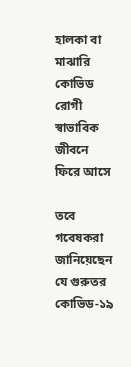হালকা বা মাঝারি কোভিড রোগী স্বাভাবিক জীবনে ফিরে আসে

তবে গবেষকরা জানিয়েছেন যে গুরুতর কোভিড-১৯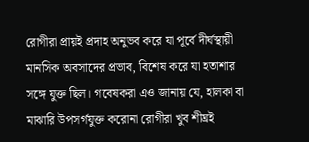রোগীরা প্রায়ই প্রদাহ অনুভব করে যা পূর্বে দীর্ঘস্থায়ী মানসিক অবসাদের প্রভাব, বিশেষ করে যা হতাশার সঙ্গে যুক্ত ছিল। গবেষকরা এও জানায় যে, হালকা বা মাঝারি উপসর্গযুক্ত করোনা রোগীরা খুব শীঘ্রই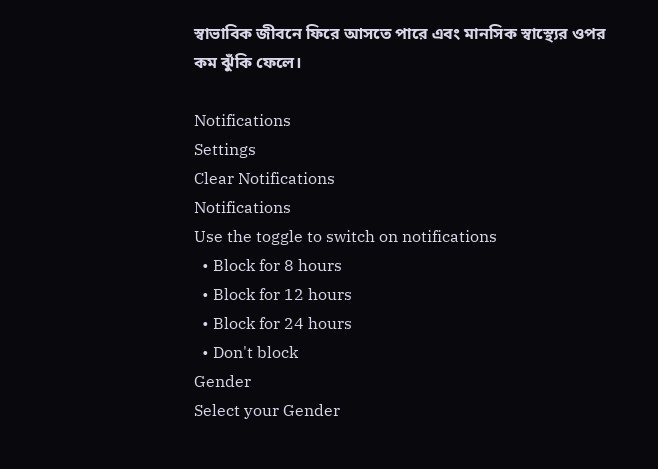স্বাভাবিক জীবনে ফিরে আসতে পারে এবং মানসিক স্বাস্থ্যের ওপর কম ঝুঁকি ফেলে।

Notifications
Settings
Clear Notifications
Notifications
Use the toggle to switch on notifications
  • Block for 8 hours
  • Block for 12 hours
  • Block for 24 hours
  • Don't block
Gender
Select your Gender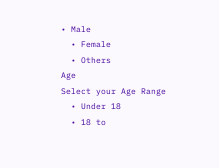• Male
  • Female
  • Others
Age
Select your Age Range
  • Under 18
  • 18 to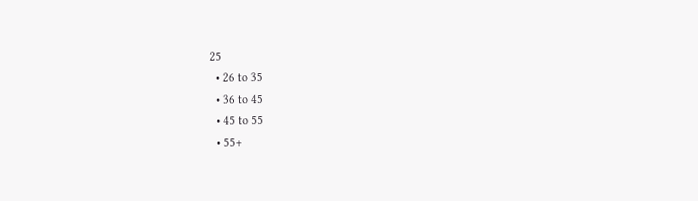25
  • 26 to 35
  • 36 to 45
  • 45 to 55
  • 55+